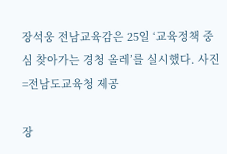장석웅 전남교육감은 25일 ‘교육정책 중심 찾아가는 경청 올레’를 실시했다. 사진=전남도교육청 제공

장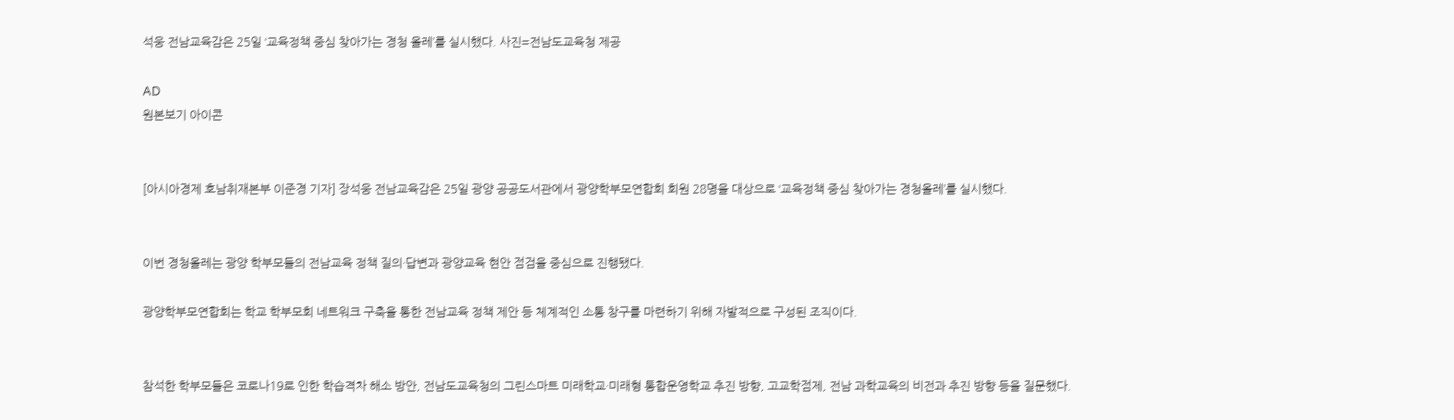석웅 전남교육감은 25일 ‘교육정책 중심 찾아가는 경청 올레’를 실시했다. 사진=전남도교육청 제공

AD
원본보기 아이콘


[아시아경제 호남취재본부 이준경 기자] 장석웅 전남교육감은 25일 광양 공공도서관에서 광양학부모연합회 회원 28명을 대상으로 ‘교육정책 중심 찾아가는 경청올레’를 실시했다.


이번 경청올레는 광양 학부모들의 전남교육 정책 질의·답변과 광양교육 현안 점검을 중심으로 진행됐다.

광양학부모연합회는 학교 학부모회 네트워크 구축을 통한 전남교육 정책 제안 등 체계적인 소통 창구를 마련하기 위해 자발적으로 구성된 조직이다.


참석한 학부모들은 코로나19로 인한 학습격차 해소 방안, 전남도교육청의 그린스마트 미래학교·미래형 통합운영학교 추진 방향, 고교학점제, 전남 과학교육의 비전과 추진 방향 등을 질문했다.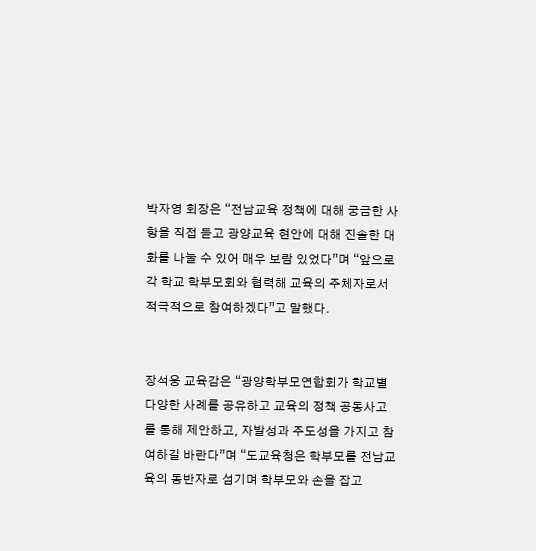박자영 회장은 “전남교육 정책에 대해 궁금한 사항을 직접 듣고 광양교육 현안에 대해 진솔한 대화를 나눌 수 있어 매우 보람 있었다”며 “앞으로 각 학교 학부모회와 협력해 교육의 주체자로서 적극적으로 참여하겠다”고 말했다.


장석웅 교육감은 “광양학부모연합회가 학교별 다양한 사례를 공유하고 교육의 정책 공동사고를 통해 제안하고, 자발성과 주도성을 가지고 참여하길 바란다”며 “도교육청은 학부모를 전남교육의 동반자로 섬기며 학부모와 손을 잡고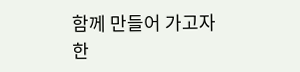함께 만들어 가고자 한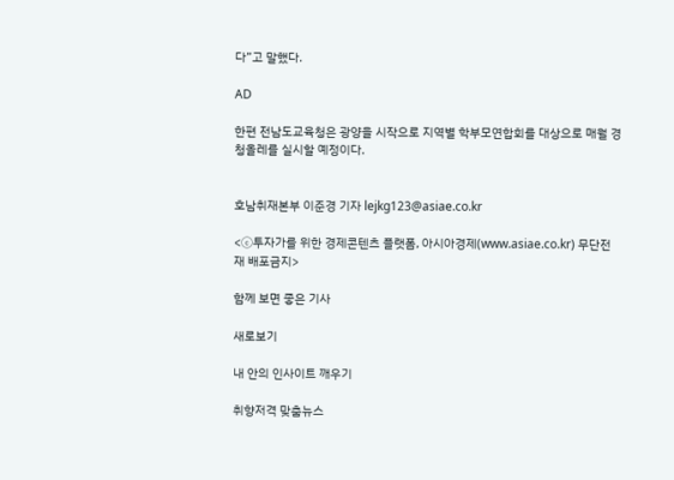다”고 말했다.

AD

한편 전남도교육청은 광양을 시작으로 지역별 학부모연합회를 대상으로 매월 경청올레를 실시할 예정이다.


호남취재본부 이준경 기자 lejkg123@asiae.co.kr

<ⓒ투자가를 위한 경제콘텐츠 플랫폼, 아시아경제(www.asiae.co.kr) 무단전재 배포금지>

함께 보면 좋은 기사

새로보기

내 안의 인사이트 깨우기

취향저격 맞춤뉴스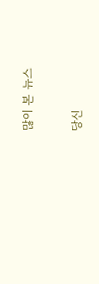많이 본 뉴스

당신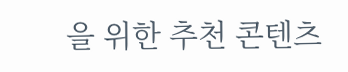을 위한 추천 콘텐츠